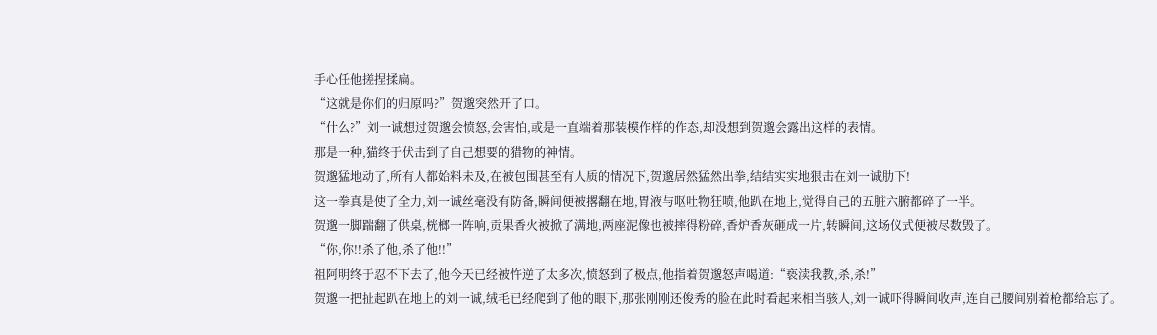手心任他搓捏揉扁。
“这就是你们的归原吗?”贺邈突然开了口。
“什么?”刘一诚想过贺邈会愤怒,会害怕,或是一直端着那装模作样的作态,却没想到贺邈会露出这样的表情。
那是一种,猫终于伏击到了自己想要的猎物的神情。
贺邈猛地动了,所有人都始料未及,在被包围甚至有人质的情况下,贺邈居然猛然出拳,结结实实地狠击在刘一诚肋下!
这一拳真是使了全力,刘一诚丝毫没有防备,瞬间便被撂翻在地,胃液与呕吐物狂喷,他趴在地上,觉得自己的五脏六腑都碎了一半。
贺邈一脚踹翻了供桌,桄榔一阵响,贡果香火被掀了满地,两座泥像也被摔得粉碎,香炉香灰砸成一片,转瞬间,这场仪式便被尽数毁了。
“你,你!!杀了他,杀了他!!”
祖阿明终于忍不下去了,他今天已经被忤逆了太多次,愤怒到了极点,他指着贺邈怒声喝道:“亵渎我教,杀,杀!”
贺邈一把扯起趴在地上的刘一诚,绒毛已经爬到了他的眼下,那张刚刚还俊秀的脸在此时看起来相当骇人,刘一诚吓得瞬间收声,连自己腰间别着枪都给忘了。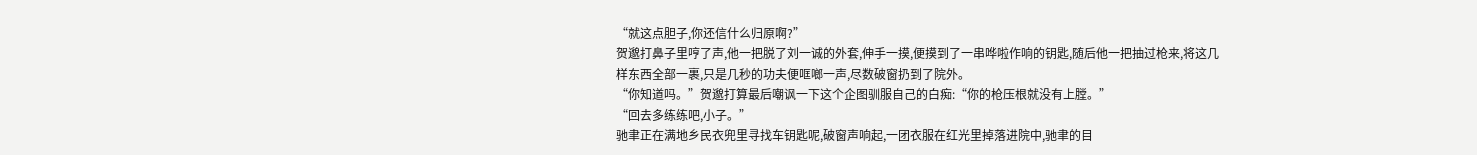“就这点胆子,你还信什么归原啊?”
贺邈打鼻子里哼了声,他一把脱了刘一诚的外套,伸手一摸,便摸到了一串哗啦作响的钥匙,随后他一把抽过枪来,将这几样东西全部一裹,只是几秒的功夫便哐啷一声,尽数破窗扔到了院外。
“你知道吗。”贺邈打算最后嘲讽一下这个企图驯服自己的白痴:“你的枪压根就没有上膛。”
“回去多练练吧,小子。”
驰聿正在满地乡民衣兜里寻找车钥匙呢,破窗声响起,一团衣服在红光里掉落进院中,驰聿的目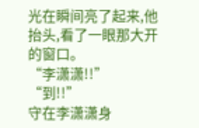光在瞬间亮了起来,他抬头,看了一眼那大开的窗口。
“李潇潇!!”
“到!!”
守在李潇潇身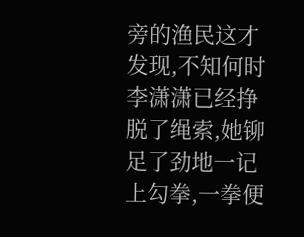旁的渔民这才发现,不知何时李潇潇已经挣脱了绳索,她铆足了劲地一记上勾拳,一拳便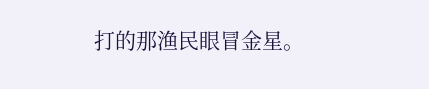打的那渔民眼冒金星。